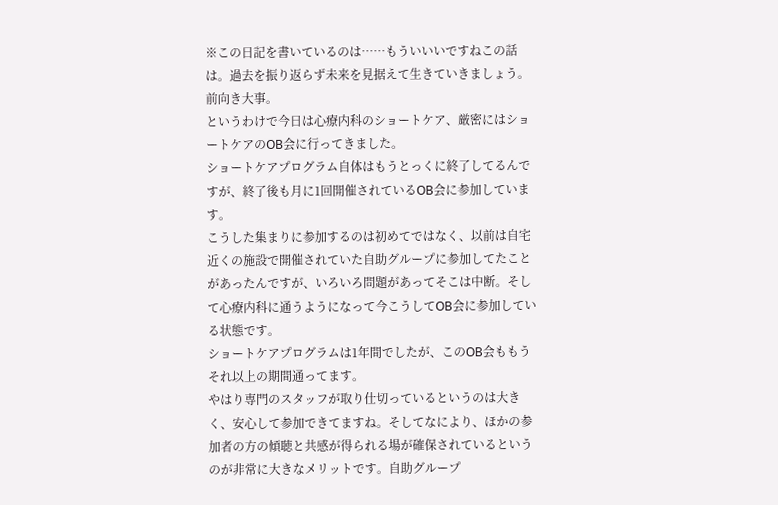※この日記を書いているのは……もういいいですねこの話は。過去を振り返らず未来を見据えて生きていきましょう。前向き大事。
というわけで今日は心療内科のショートケア、厳密にはショートケアのOB会に行ってきました。
ショートケアプログラム自体はもうとっくに終了してるんですが、終了後も月に1回開催されているOB会に参加しています。
こうした集まりに参加するのは初めてではなく、以前は自宅近くの施設で開催されていた自助グループに参加してたことがあったんですが、いろいろ問題があってそこは中断。そして心療内科に通うようになって今こうしてOB会に参加している状態です。
ショートケアプログラムは1年間でしたが、このOB会ももうそれ以上の期間通ってます。
やはり専門のスタッフが取り仕切っているというのは大きく、安心して参加できてますね。そしてなにより、ほかの参加者の方の傾聴と共感が得られる場が確保されているというのが非常に大きなメリットです。自助グループ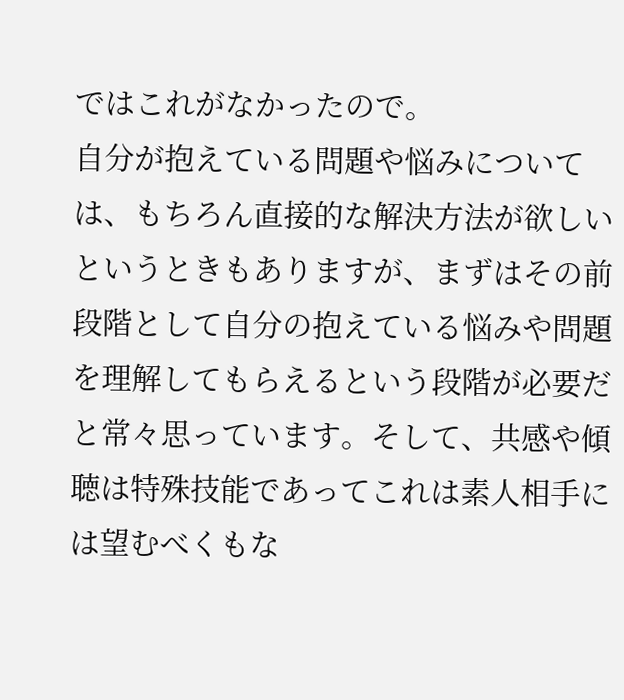ではこれがなかったので。
自分が抱えている問題や悩みについては、もちろん直接的な解決方法が欲しいというときもありますが、まずはその前段階として自分の抱えている悩みや問題を理解してもらえるという段階が必要だと常々思っています。そして、共感や傾聴は特殊技能であってこれは素人相手には望むべくもな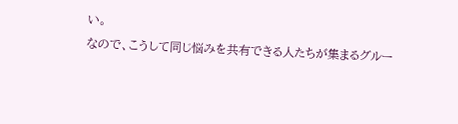い。
なので、こうして同じ悩みを共有できる人たちが集まるグルー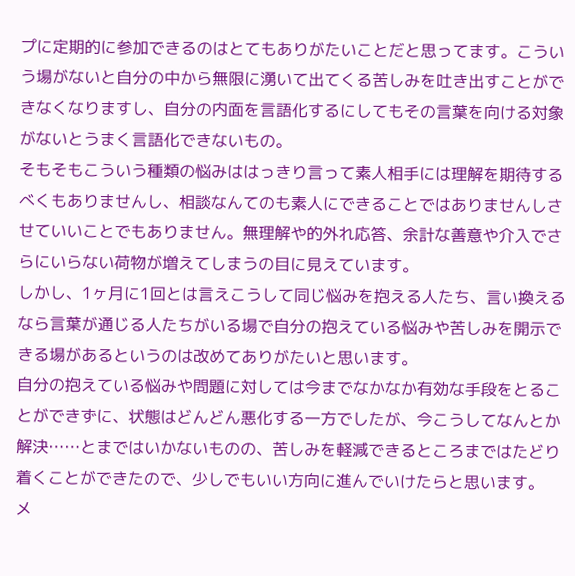プに定期的に参加できるのはとてもありがたいことだと思ってます。こういう場がないと自分の中から無限に湧いて出てくる苦しみを吐き出すことができなくなりますし、自分の内面を言語化するにしてもその言葉を向ける対象がないとうまく言語化できないもの。
そもそもこういう種類の悩みははっきり言って素人相手には理解を期待するべくもありませんし、相談なんてのも素人にできることではありませんしさせていいことでもありません。無理解や的外れ応答、余計な善意や介入でさらにいらない荷物が増えてしまうの目に見えています。
しかし、1ヶ月に1回とは言えこうして同じ悩みを抱える人たち、言い換えるなら言葉が通じる人たちがいる場で自分の抱えている悩みや苦しみを開示できる場があるというのは改めてありがたいと思います。
自分の抱えている悩みや問題に対しては今までなかなか有効な手段をとることができずに、状態はどんどん悪化する一方でしたが、今こうしてなんとか解決……とまではいかないものの、苦しみを軽減できるところまではたどり着くことができたので、少しでもいい方向に進んでいけたらと思います。
メ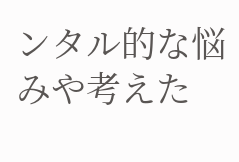ンタル的な悩みや考えた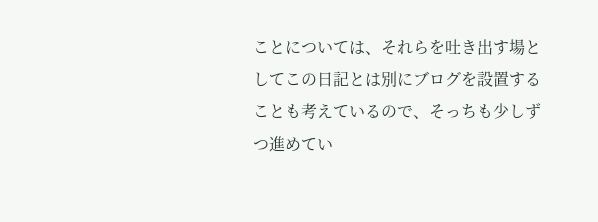ことについては、それらを吐き出す場としてこの日記とは別にブログを設置することも考えているので、そっちも少しずつ進めてい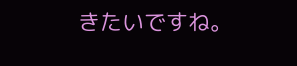きたいですね。